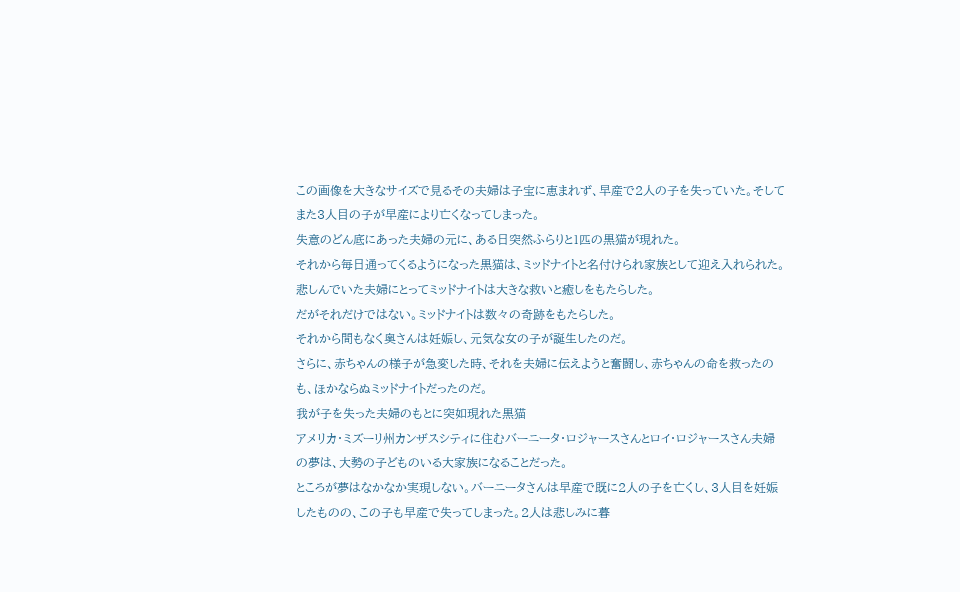この画像を大きなサイズで見るその夫婦は子宝に恵まれず、早産で2人の子を失っていた。そしてまた3人目の子が早産により亡くなってしまった。
失意のどん底にあった夫婦の元に、ある日突然ふらりと1匹の黒猫が現れた。
それから毎日通ってくるようになった黒猫は、ミッドナイトと名付けられ家族として迎え入れられた。
悲しんでいた夫婦にとってミッドナイトは大きな救いと癒しをもたらした。
だがそれだけではない。ミッドナイトは数々の奇跡をもたらした。
それから間もなく奥さんは妊娠し、元気な女の子が誕生したのだ。
さらに、赤ちゃんの様子が急変した時、それを夫婦に伝えようと奮闘し、赤ちゃんの命を救ったのも、ほかならぬミッドナイトだったのだ。
我が子を失った夫婦のもとに突如現れた黒猫
アメリカ・ミズーリ州カンザスシティに住むバーニータ・ロジャースさんとロイ・ロジャースさん夫婦の夢は、大勢の子どものいる大家族になることだった。
ところが夢はなかなか実現しない。バーニータさんは早産で既に2人の子を亡くし、3人目を妊娠したものの、この子も早産で失ってしまった。2人は悲しみに暮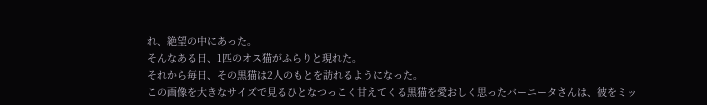れ、絶望の中にあった。
そんなある日、1匹のオス猫がふらりと現れた。
それから毎日、その黒猫は2人のもとを訪れるようになった。
この画像を大きなサイズで見るひとなつっこく甘えてくる黒猫を愛おしく思ったバーニータさんは、彼をミッ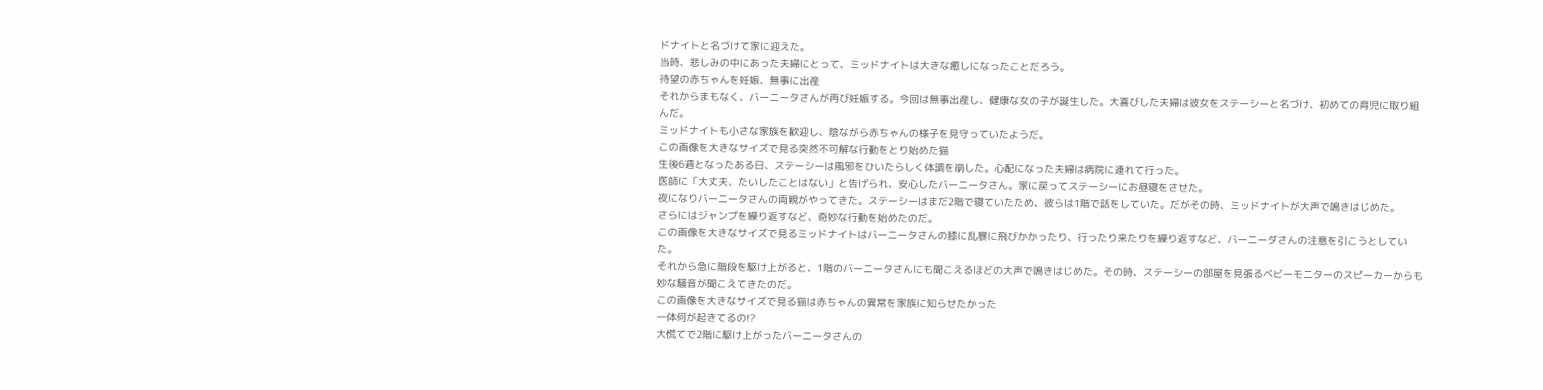ドナイトと名づけて家に迎えた。
当時、悲しみの中にあった夫婦にとって、ミッドナイトは大きな癒しになったことだろう。
待望の赤ちゃんを妊娠、無事に出産
それからまもなく、バーニータさんが再び妊娠する。今回は無事出産し、健康な女の子が誕生した。大喜びした夫婦は彼女をステーシーと名づけ、初めての育児に取り組んだ。
ミッドナイトも小さな家族を歓迎し、陰ながら赤ちゃんの様子を見守っていたようだ。
この画像を大きなサイズで見る突然不可解な行動をとり始めた猫
生後6週となったある日、ステーシーは風邪をひいたらしく体調を崩した。心配になった夫婦は病院に連れて行った。
医師に「大丈夫、たいしたことはない」と告げられ、安心したバーニータさん。家に戻ってステーシーにお昼寝をさせた。
夜になりバーニータさんの両親がやってきた。ステーシーはまだ2階で寝ていたため、彼らは1階で話をしていた。だがその時、ミッドナイトが大声で鳴きはじめた。
さらにはジャンプを繰り返すなど、奇妙な行動を始めたのだ。
この画像を大きなサイズで見るミッドナイトはバーニータさんの膝に乱暴に飛びかかったり、行ったり来たりを繰り返すなど、バーニーダさんの注意を引こうとしていた。
それから急に階段を駆け上がると、1階のバーニータさんにも聞こえるほどの大声で鳴きはじめた。その時、ステーシーの部屋を見張るベビーモニターのスピーカーからも妙な騒音が聞こえてきたのだ。
この画像を大きなサイズで見る猫は赤ちゃんの異常を家族に知らせたかった
一体何が起きてるの!?
大慌てで2階に駆け上がったバーニータさんの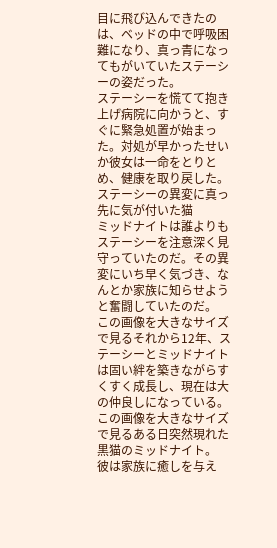目に飛び込んできたのは、ベッドの中で呼吸困難になり、真っ青になってもがいていたステーシーの姿だった。
ステーシーを慌てて抱き上げ病院に向かうと、すぐに緊急処置が始まった。対処が早かったせいか彼女は一命をとりとめ、健康を取り戻した。
ステーシーの異変に真っ先に気が付いた猫
ミッドナイトは誰よりもステーシーを注意深く見守っていたのだ。その異変にいち早く気づき、なんとか家族に知らせようと奮闘していたのだ。
この画像を大きなサイズで見るそれから12年、ステーシーとミッドナイトは固い絆を築きながらすくすく成長し、現在は大の仲良しになっている。
この画像を大きなサイズで見るある日突然現れた黒猫のミッドナイト。
彼は家族に癒しを与え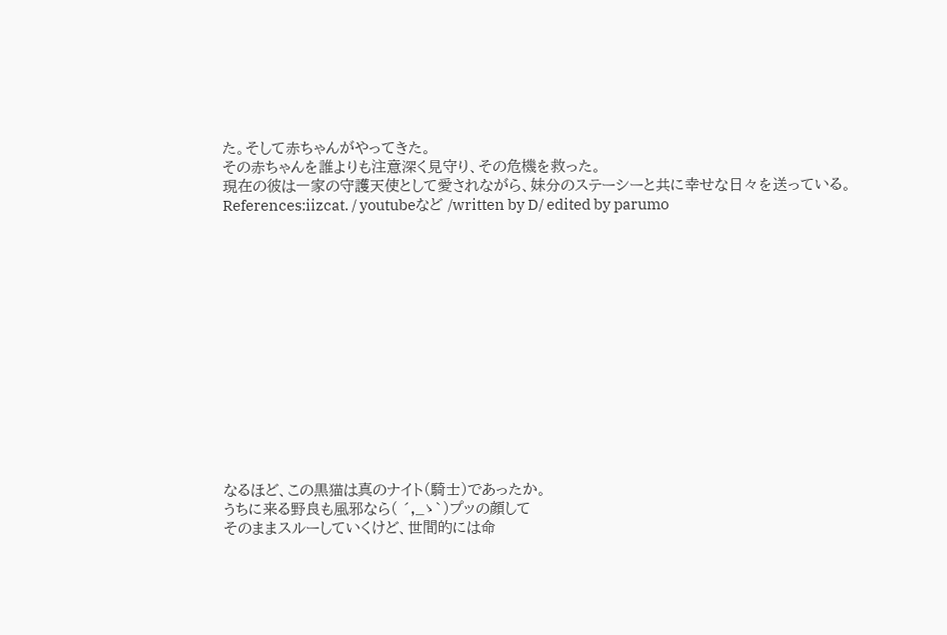た。そして赤ちゃんがやってきた。
その赤ちゃんを誰よりも注意深く見守り、その危機を救った。
現在の彼は一家の守護天使として愛されながら、妹分のステーシーと共に幸せな日々を送っている。
References:iizcat. / youtubeなど /written by D/ edited by parumo














なるほど、この黒猫は真のナイト(騎士)であったか。
うちに来る野良も風邪なら( ´,_ゝ`)プッの顔して
そのままスルーしていくけど、世間的には命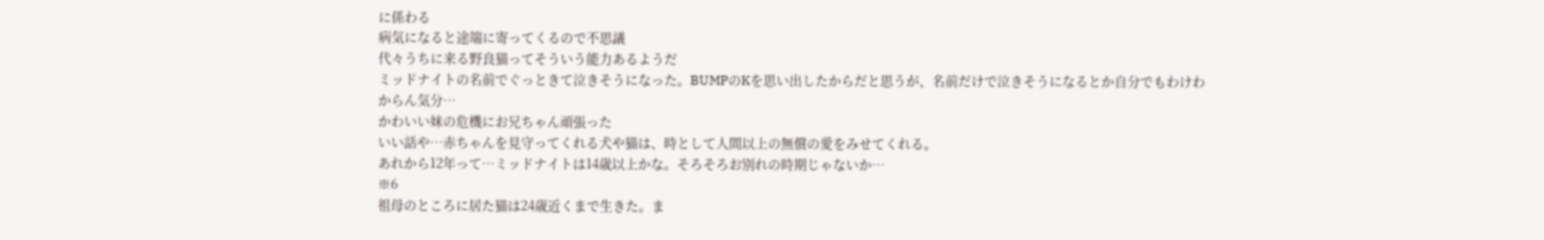に係わる
病気になると途端に寄ってくるので不思議
代々うちに来る野良猫ってそういう能力あるようだ
ミッドナイトの名前でぐっときて泣きそうになった。BUMPのKを思い出したからだと思うが、名前だけで泣きそうになるとか自分でもわけわからん気分…
かわいい妹の危機にお兄ちゃん頑張った
いい話や…赤ちゃんを見守ってくれる犬や猫は、時として人間以上の無償の愛をみせてくれる。
あれから12年って…ミッドナイトは14歳以上かな。そろそろお別れの時期じゃないか…
※6
祖母のところに居た猫は24歳近くまで生きた。ま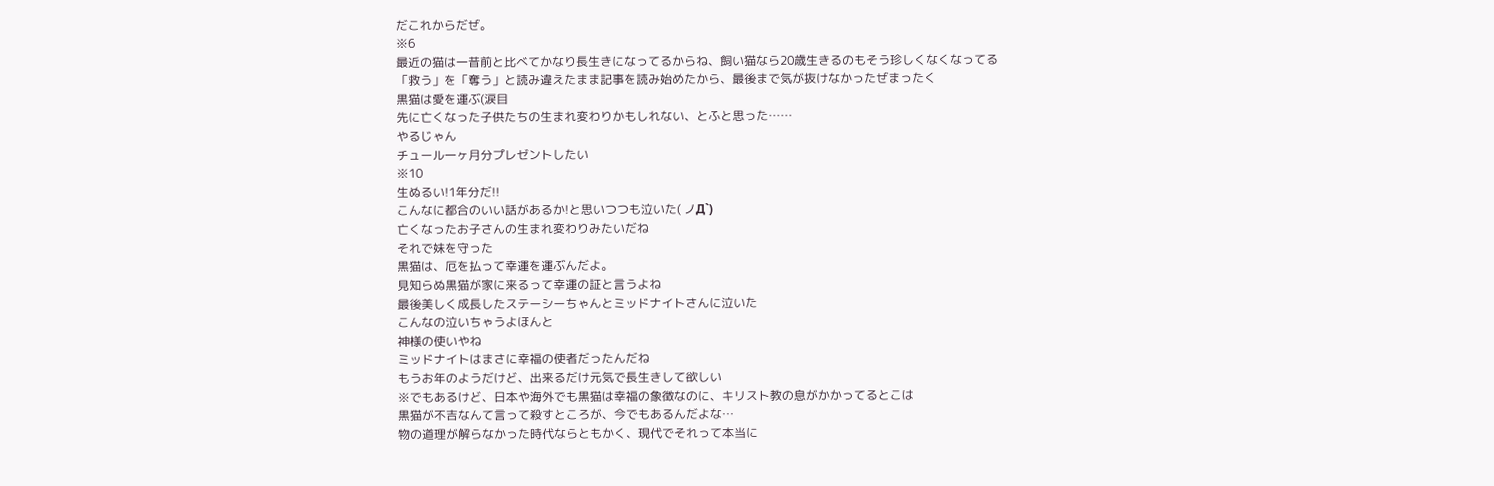だこれからだぜ。
※6
最近の猫は一昔前と比べてかなり長生きになってるからね、飼い猫なら20歳生きるのもそう珍しくなくなってる
「救う」を「奪う」と読み違えたまま記事を読み始めたから、最後まで気が抜けなかったぜまったく
黒猫は愛を運ぶ(涙目
先に亡くなった子供たちの生まれ変わりかもしれない、とふと思った……
やるじゃん
チュール一ヶ月分プレゼントしたい
※10
生ぬるい!1年分だ!!
こんなに都合のいい話があるか!と思いつつも泣いた( ノД`)
亡くなったお子さんの生まれ変わりみたいだね
それで妹を守った
黒猫は、厄を払って幸運を運ぶんだよ。
見知らぬ黒猫が家に来るって幸運の証と言うよね
最後美しく成長したステーシーちゃんとミッドナイトさんに泣いた
こんなの泣いちゃうよほんと
神様の使いやね
ミッドナイトはまさに幸福の使者だったんだね
もうお年のようだけど、出来るだけ元気で長生きして欲しい
※でもあるけど、日本や海外でも黒猫は幸福の象徴なのに、キリスト教の息がかかってるとこは
黒猫が不吉なんて言って殺すところが、今でもあるんだよな…
物の道理が解らなかった時代ならともかく、現代でそれって本当に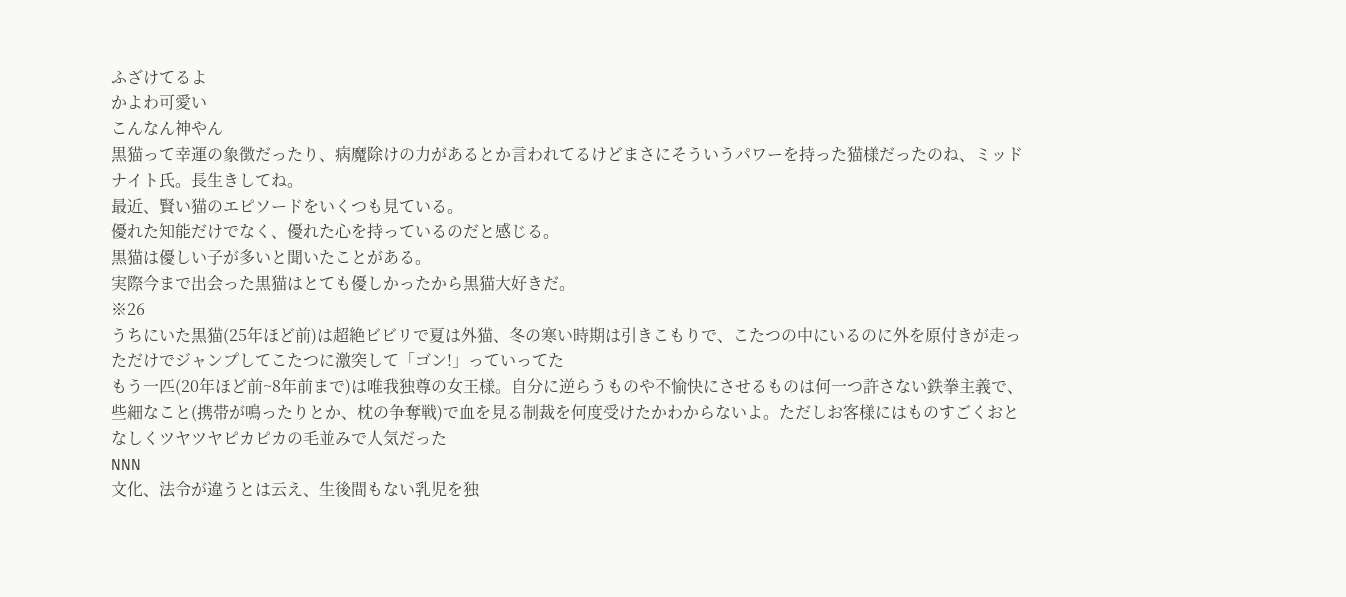ふざけてるよ
かよわ可愛い
こんなん神やん
黒猫って幸運の象徴だったり、病魔除けの力があるとか言われてるけどまさにそういうパワーを持った猫様だったのね、ミッドナイト氏。長生きしてね。
最近、賢い猫のエピソードをいくつも見ている。
優れた知能だけでなく、優れた心を持っているのだと感じる。
黒猫は優しい子が多いと聞いたことがある。
実際今まで出会った黒猫はとても優しかったから黒猫大好きだ。
※26
うちにいた黒猫(25年ほど前)は超絶ビビリで夏は外猫、冬の寒い時期は引きこもりで、こたつの中にいるのに外を原付きが走っただけでジャンプしてこたつに激突して「ゴン!」っていってた
もう一匹(20年ほど前~8年前まで)は唯我独尊の女王様。自分に逆らうものや不愉快にさせるものは何一つ許さない鉄拳主義で、些細なこと(携帯が鳴ったりとか、枕の争奪戦)で血を見る制裁を何度受けたかわからないよ。ただしお客様にはものすごくおとなしくツヤツヤピカピカの毛並みで人気だった
NNN
文化、法令が違うとは云え、生後間もない乳児を独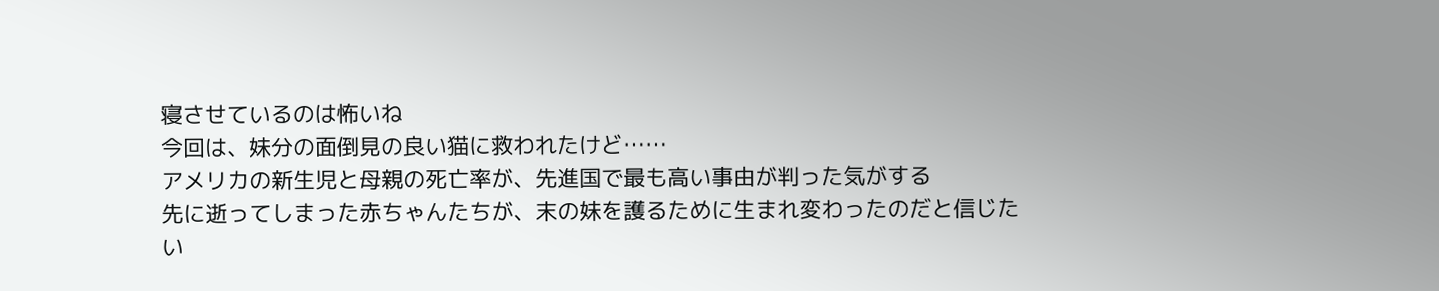寝させているのは怖いね
今回は、妹分の面倒見の良い猫に救われたけど……
アメリカの新生児と母親の死亡率が、先進国で最も高い事由が判った気がする
先に逝ってしまった赤ちゃんたちが、末の妹を護るために生まれ変わったのだと信じたい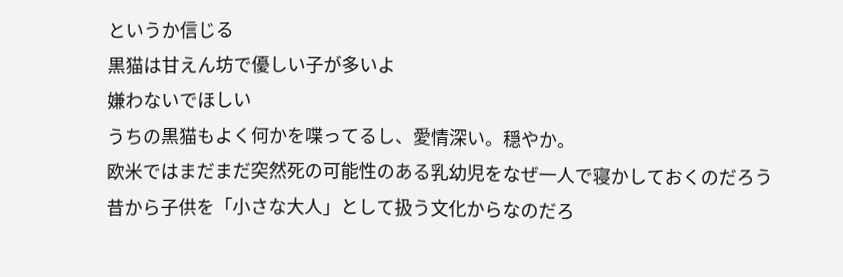というか信じる
黒猫は甘えん坊で優しい子が多いよ
嫌わないでほしい
うちの黒猫もよく何かを喋ってるし、愛情深い。穏やか。
欧米ではまだまだ突然死の可能性のある乳幼児をなぜ一人で寝かしておくのだろう
昔から子供を「小さな大人」として扱う文化からなのだろ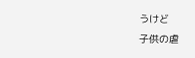うけど
子供の虐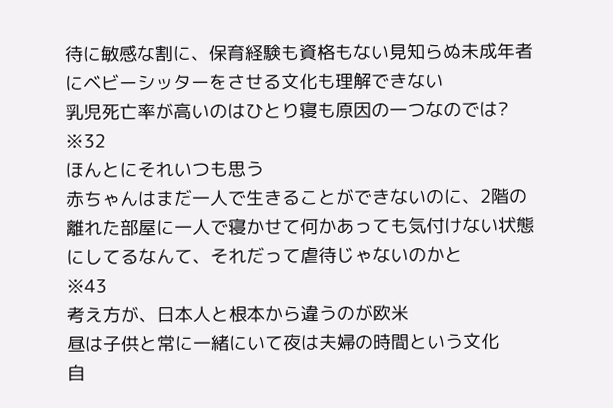待に敏感な割に、保育経験も資格もない見知らぬ未成年者にベビーシッターをさせる文化も理解できない
乳児死亡率が高いのはひとり寝も原因の一つなのでは?
※32
ほんとにそれいつも思う
赤ちゃんはまだ一人で生きることができないのに、2階の離れた部屋に一人で寝かせて何かあっても気付けない状態にしてるなんて、それだって虐待じゃないのかと
※43
考え方が、日本人と根本から違うのが欧米
昼は子供と常に一緒にいて夜は夫婦の時間という文化
自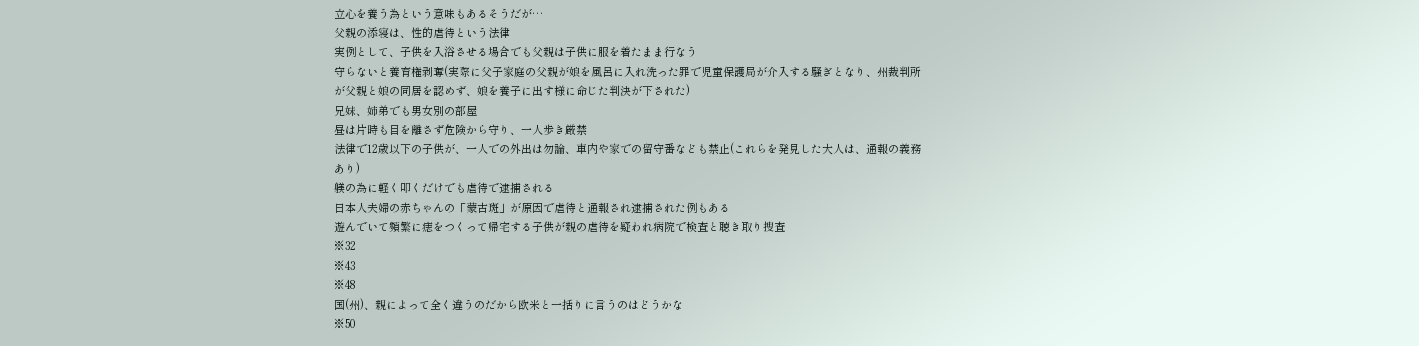立心を養う為という意味もあるそうだが…
父親の添寝は、性的虐待という法律
実例として、子供を入浴させる場合でも父親は子供に服を着たまま行なう
守らないと養育権剥奪(実際に父子家庭の父親が娘を風呂に入れ洗った罪で児童保護局が介入する騒ぎとなり、州裁判所が父親と娘の同居を認めず、娘を養子に出す様に命じた判決が下された)
兄妹、姉弟でも男女別の部屋
昼は片時も目を離さず危険から守り、一人歩き厳禁
法律で12歳以下の子供が、一人での外出は勿論、車内や家での留守番なども禁止(これらを発見した大人は、通報の義務あり)
躾の為に軽く叩くだけでも虐待で逮捕される
日本人夫婦の赤ちゃんの「蒙古斑」が原因で虐待と通報され逮捕された例もある
遊んでいて頻繁に痣をつくって帰宅する子供が親の虐待を疑われ病院で検査と聴き取り捜査
※32
※43
※48
国(州)、親によって全く違うのだから欧米と一括りに言うのはどうかな
※50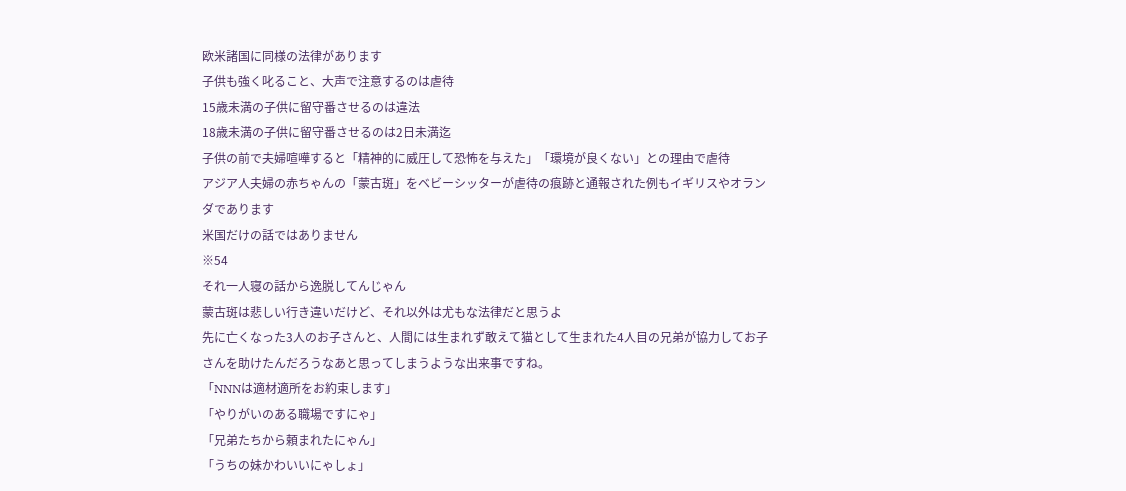欧米諸国に同様の法律があります
子供も強く叱ること、大声で注意するのは虐待
15歳未満の子供に留守番させるのは違法
18歳未満の子供に留守番させるのは2日未満迄
子供の前で夫婦喧嘩すると「精神的に威圧して恐怖を与えた」「環境が良くない」との理由で虐待
アジア人夫婦の赤ちゃんの「蒙古斑」をベビーシッターが虐待の痕跡と通報された例もイギリスやオランダであります
米国だけの話ではありません
※54
それ一人寝の話から逸脱してんじゃん
蒙古斑は悲しい行き違いだけど、それ以外は尤もな法律だと思うよ
先に亡くなった3人のお子さんと、人間には生まれず敢えて猫として生まれた4人目の兄弟が協力してお子さんを助けたんだろうなあと思ってしまうような出来事ですね。
「NNNは適材適所をお約束します」
「やりがいのある職場ですにゃ」
「兄弟たちから頼まれたにゃん」
「うちの妹かわいいにゃしょ」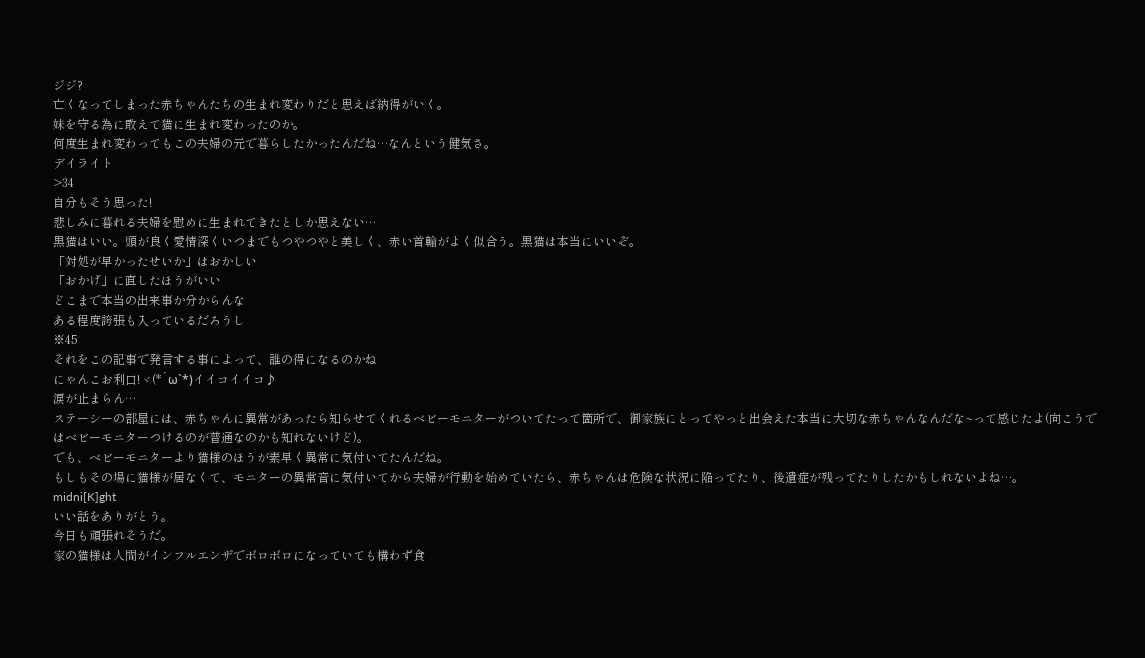ジジ?
亡くなってしまった赤ちゃんたちの生まれ変わりだと思えば納得がいく。
妹を守る為に敢えて猫に生まれ変わったのか。
何度生まれ変わってもこの夫婦の元で暮らしたかったんだね…なんという健気さ。
デイライト
>34
自分もそう思った!
悲しみに暮れる夫婦を慰めに生まれてきたとしか思えない…
黒猫はいい。頭が良く愛情深くいつまでもつやつやと美しく、赤い首輪がよく似合う。黒猫は本当にいいぞ。
「対処が早かったせいか」はおかしい
「おかげ」に直したほうがいい
どこまで本当の出来事か分からんな
ある程度誇張も入っているだろうし
※45
それをこの記事で発言する事によって、誰の得になるのかね
にゃんこお利口!ヾ(*´ω`*)イイコイイコ♪
涙が止まらん…
ステーシーの部屋には、赤ちゃんに異常があったら知らせてくれるベビーモニターがついてたって箇所で、御家族にとってやっと出会えた本当に大切な赤ちゃんなんだな~って感じたよ(向こうではベビーモニターつけるのが普通なのかも知れないけど)。
でも、ベビーモニターより猫様のほうが素早く異常に気付いてたんだね。
もしもその場に猫様が居なくて、モニターの異常音に気付いてから夫婦が行動を始めていたら、赤ちゃんは危険な状況に陥ってたり、後遺症が残ってたりしたかもしれないよね…。
midni[K]ght
いい話をありがとう。
今日も頑張れそうだ。
家の猫様は人間がインフルエンザでボロボロになっていても構わず食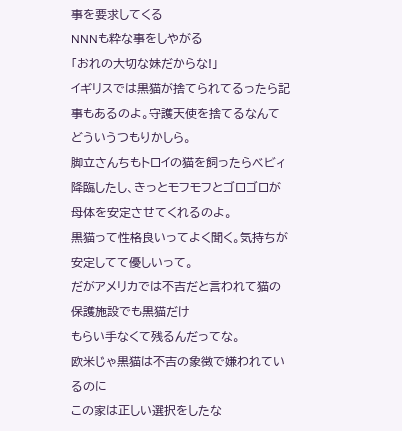事を要求してくる
NNNも粋な事をしやがる
「おれの大切な妹だからな!」
イギリスでは黒猫が捨てられてるったら記事もあるのよ。守護天使を捨てるなんてどういうつもりかしら。
脚立さんちもトロイの猫を飼ったらベビィ降臨したし、きっとモフモフとゴロゴロが母体を安定させてくれるのよ。
黒猫って性格良いってよく聞く。気持ちが安定してて優しいって。
だがアメリカでは不吉だと言われて猫の保護施設でも黒猫だけ
もらい手なくて残るんだってな。
欧米じゃ黒猫は不吉の象徴で嫌われているのに
この家は正しい選択をしたな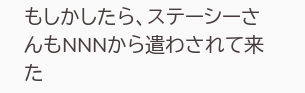もしかしたら、ステーシーさんもNNNから遣わされて来た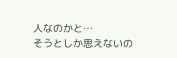人なのかと…
そうとしか思えないの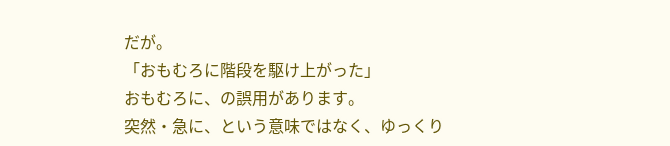だが。
「おもむろに階段を駆け上がった」
おもむろに、の誤用があります。
突然・急に、という意味ではなく、ゆっくり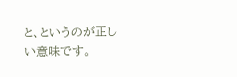と、というのが正しい意味です。